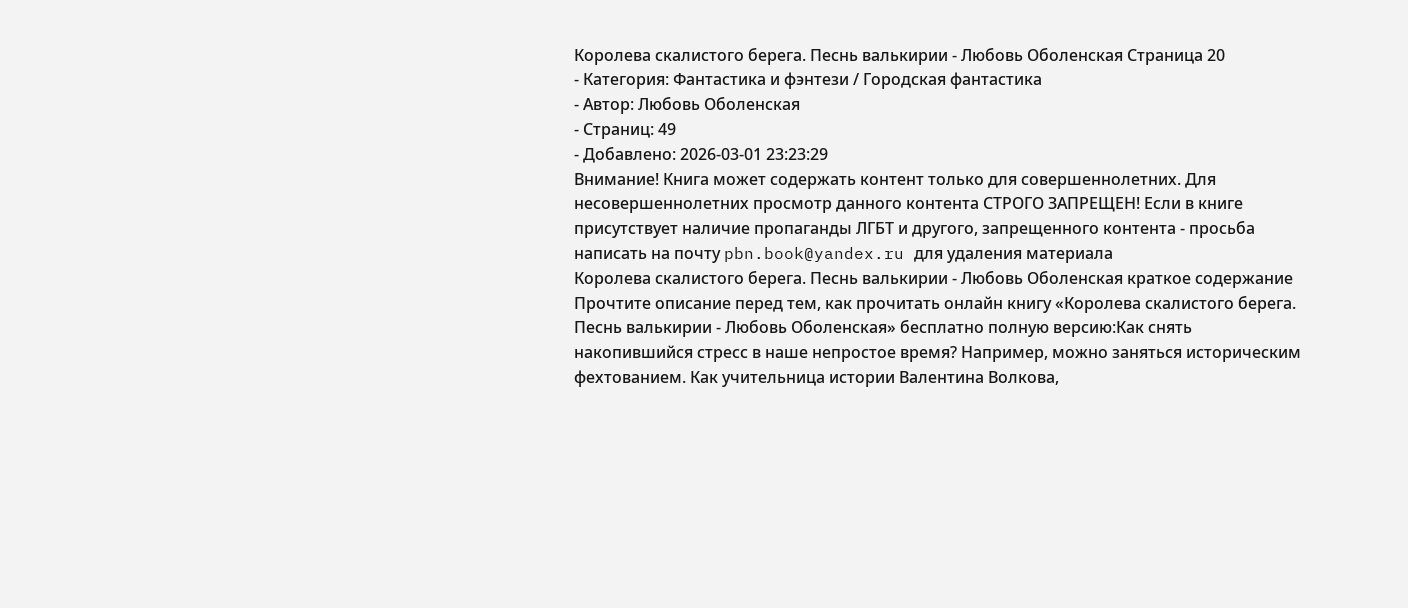Королева скалистого берега. Песнь валькирии - Любовь Оболенская Страница 20
- Категория: Фантастика и фэнтези / Городская фантастика
- Автор: Любовь Оболенская
- Страниц: 49
- Добавлено: 2026-03-01 23:23:29
Внимание! Книга может содержать контент только для совершеннолетних. Для несовершеннолетних просмотр данного контента СТРОГО ЗАПРЕЩЕН! Если в книге присутствует наличие пропаганды ЛГБТ и другого, запрещенного контента - просьба написать на почту pbn.book@yandex.ru для удаления материала
Королева скалистого берега. Песнь валькирии - Любовь Оболенская краткое содержание
Прочтите описание перед тем, как прочитать онлайн книгу «Королева скалистого берега. Песнь валькирии - Любовь Оболенская» бесплатно полную версию:Как снять накопившийся стресс в наше непростое время? Например, можно заняться историческим фехтованием. Как учительница истории Валентина Волкова,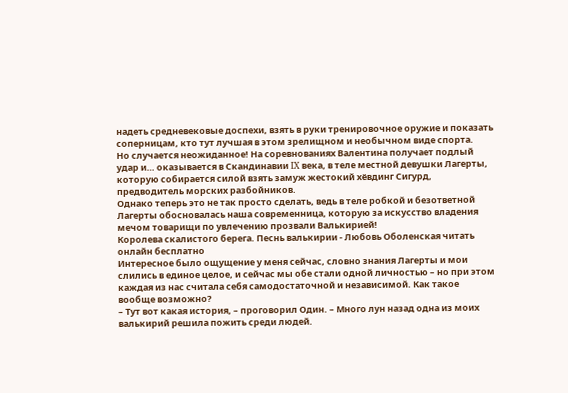надеть средневековые доспехи, взять в руки тренировочное оружие и показать соперницам, кто тут лучшая в этом зрелищном и необычном виде спорта.
Но случается неожиданное! На соревнованиях Валентина получает подлый удар и… оказывается в Скандинавии IX века, в теле местной девушки Лагерты, которую собирается силой взять замуж жестокий хёвдинг Сигурд, предводитель морских разбойников.
Однако теперь это не так просто сделать, ведь в теле робкой и безответной Лагерты обосновалась наша современница, которую за искусство владения мечом товарищи по увлечению прозвали Валькирией!
Королева скалистого берега. Песнь валькирии - Любовь Оболенская читать онлайн бесплатно
Интересное было ощущение у меня сейчас, словно знания Лагерты и мои слились в единое целое, и сейчас мы обе стали одной личностью – но при этом каждая из нас считала себя самодостаточной и независимой. Как такое вообще возможно?
– Тут вот какая история, – проговорил Один. – Много лун назад одна из моих валькирий решила пожить среди людей.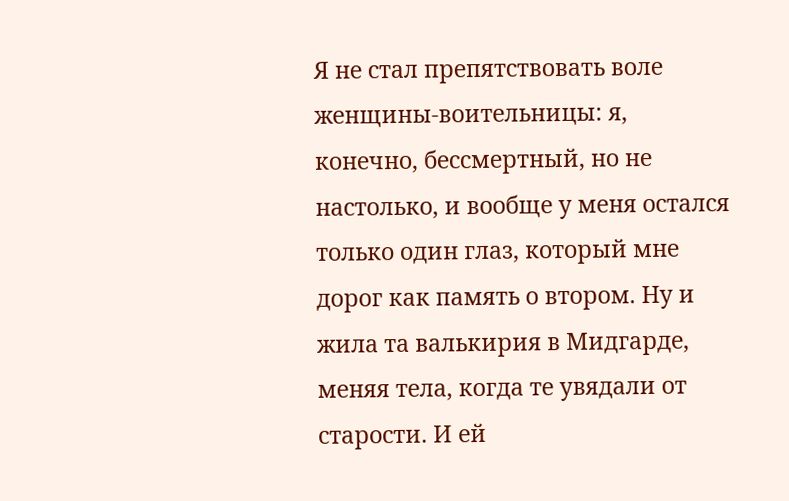Я не стал препятствовать воле женщины-воительницы: я, конечно, бессмертный, но не настолько, и вообще у меня остался только один глаз, который мне дорог как память о втором. Ну и жила та валькирия в Мидгарде, меняя тела, когда те увядали от старости. И ей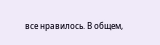все нравилось. В общем,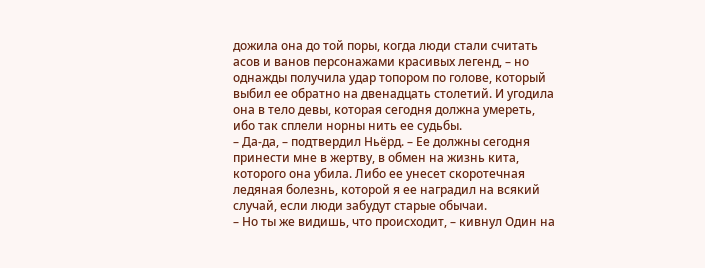дожила она до той поры, когда люди стали считать асов и ванов персонажами красивых легенд, – но однажды получила удар топором по голове, который выбил ее обратно на двенадцать столетий. И угодила она в тело девы, которая сегодня должна умереть, ибо так сплели норны нить ее судьбы.
– Да-да, – подтвердил Ньёрд. – Ее должны сегодня принести мне в жертву, в обмен на жизнь кита, которого она убила. Либо ее унесет скоротечная ледяная болезнь, которой я ее наградил на всякий случай, если люди забудут старые обычаи.
– Но ты же видишь, что происходит, – кивнул Один на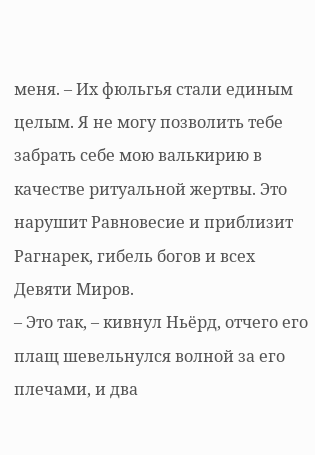меня. – Их фюльгья стали единым целым. Я не могу позволить тебе забрать себе мою валькирию в качестве ритуальной жертвы. Это нарушит Равновесие и приблизит Рагнарек, гибель богов и всех Девяти Миров.
– Это так, – кивнул Ньёрд, отчего его плащ шевельнулся волной за его плечами, и два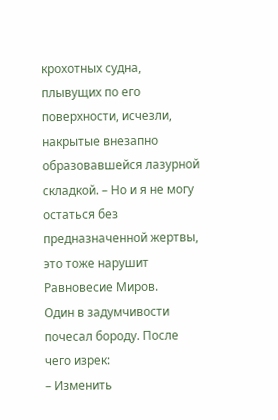крохотных судна, плывущих по его поверхности, исчезли, накрытые внезапно образовавшейся лазурной складкой. – Но и я не могу остаться без предназначенной жертвы, это тоже нарушит Равновесие Миров.
Один в задумчивости почесал бороду. После чего изрек:
– Изменить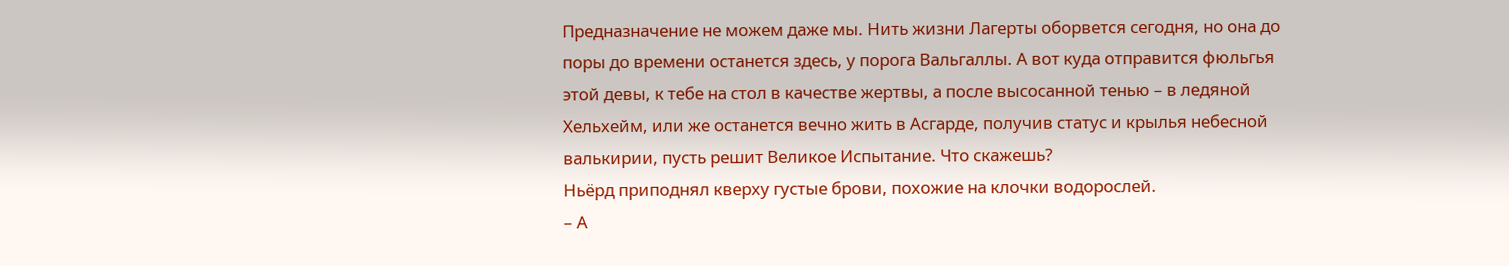Предназначение не можем даже мы. Нить жизни Лагерты оборвется сегодня, но она до поры до времени останется здесь, у порога Вальгаллы. А вот куда отправится фюльгья этой девы, к тебе на стол в качестве жертвы, а после высосанной тенью – в ледяной Хельхейм, или же останется вечно жить в Асгарде, получив статус и крылья небесной валькирии, пусть решит Великое Испытание. Что скажешь?
Ньёрд приподнял кверху густые брови, похожие на клочки водорослей.
– А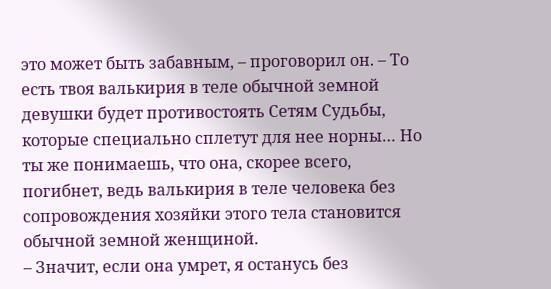это может быть забавным, – проговорил он. – То есть твоя валькирия в теле обычной земной девушки будет противостоять Сетям Судьбы, которые специально сплетут для нее норны… Но ты же понимаешь, что она, скорее всего, погибнет, ведь валькирия в теле человека без сопровождения хозяйки этого тела становится обычной земной женщиной.
– Значит, если она умрет, я останусь без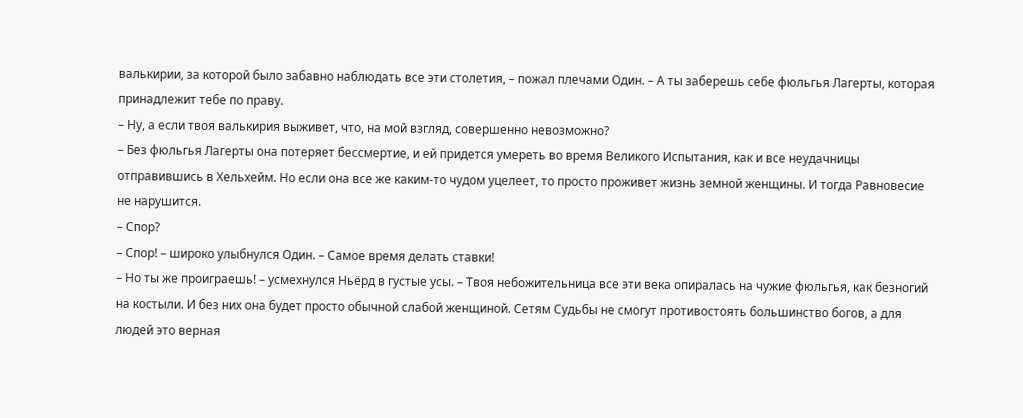валькирии, за которой было забавно наблюдать все эти столетия, – пожал плечами Один. – А ты заберешь себе фюльгья Лагерты, которая принадлежит тебе по праву.
– Ну, а если твоя валькирия выживет, что, на мой взгляд, совершенно невозможно?
– Без фюльгья Лагерты она потеряет бессмертие, и ей придется умереть во время Великого Испытания, как и все неудачницы отправившись в Хельхейм. Но если она все же каким-то чудом уцелеет, то просто проживет жизнь земной женщины. И тогда Равновесие не нарушится.
– Спор?
– Спор! – широко улыбнулся Один. – Самое время делать ставки!
– Но ты же проиграешь! – усмехнулся Ньёрд в густые усы. – Твоя небожительница все эти века опиралась на чужие фюльгья, как безногий на костыли. И без них она будет просто обычной слабой женщиной. Сетям Судьбы не смогут противостоять большинство богов, а для людей это верная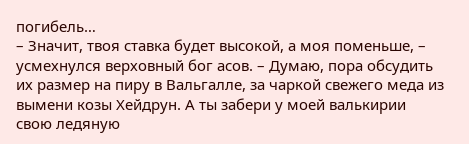погибель…
– Значит, твоя ставка будет высокой, а моя поменьше, – усмехнулся верховный бог асов. – Думаю, пора обсудить их размер на пиру в Вальгалле, за чаркой свежего меда из вымени козы Хейдрун. А ты забери у моей валькирии свою ледяную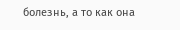болезнь, а то как она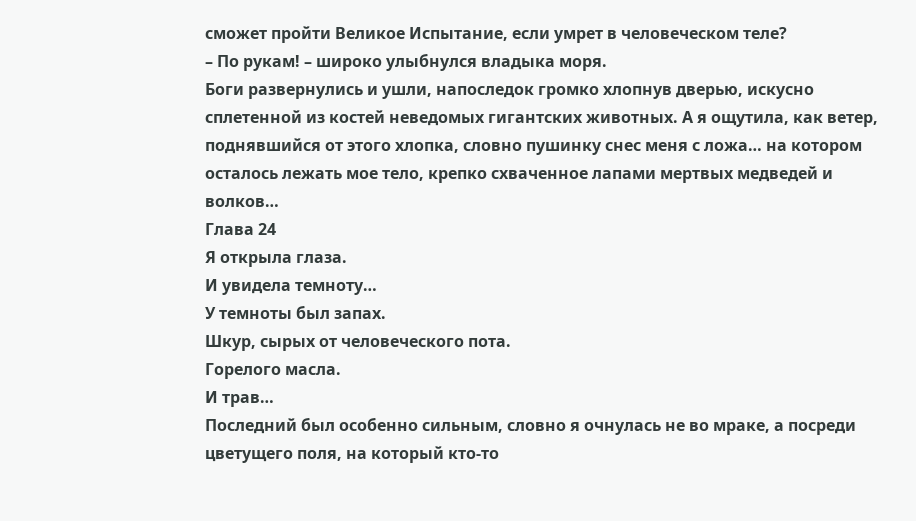сможет пройти Великое Испытание, если умрет в человеческом теле?
– По рукам! – широко улыбнулся владыка моря.
Боги развернулись и ушли, напоследок громко хлопнув дверью, искусно сплетенной из костей неведомых гигантских животных. А я ощутила, как ветер, поднявшийся от этого хлопка, словно пушинку снес меня с ложа… на котором осталось лежать мое тело, крепко схваченное лапами мертвых медведей и волков…
Глава 24
Я открыла глаза.
И увидела темноту…
У темноты был запах.
Шкур, сырых от человеческого пота.
Горелого масла.
И трав…
Последний был особенно сильным, словно я очнулась не во мраке, а посреди цветущего поля, на который кто-то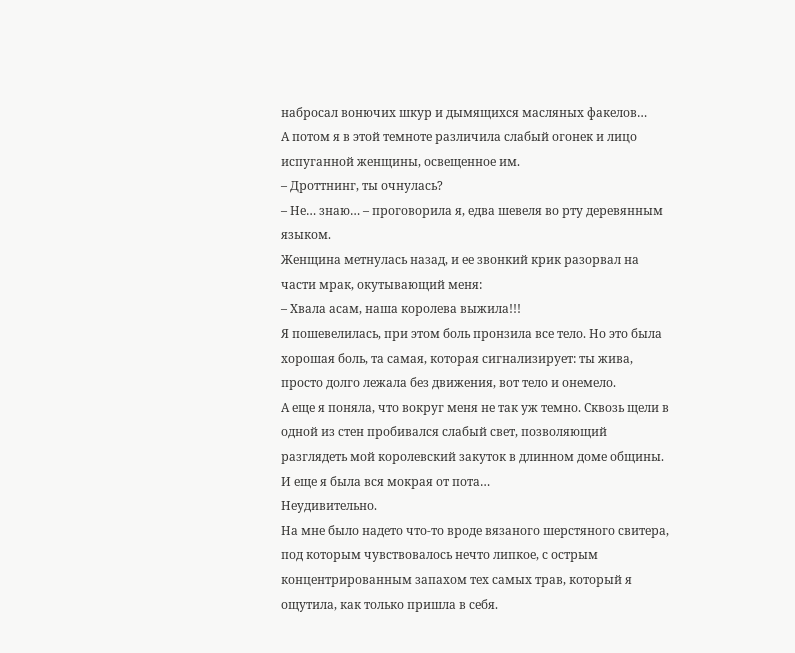набросал вонючих шкур и дымящихся масляных факелов…
А потом я в этой темноте различила слабый огонек и лицо испуганной женщины, освещенное им.
– Дроттнинг, ты очнулась?
– Не… знаю… – проговорила я, едва шевеля во рту деревянным языком.
Женщина метнулась назад, и ее звонкий крик разорвал на части мрак, окутывающий меня:
– Хвала асам, наша королева выжила!!!
Я пошевелилась, при этом боль пронзила все тело. Но это была хорошая боль, та самая, которая сигнализирует: ты жива, просто долго лежала без движения, вот тело и онемело.
А еще я поняла, что вокруг меня не так уж темно. Сквозь щели в одной из стен пробивался слабый свет, позволяющий разглядеть мой королевский закуток в длинном доме общины.
И еще я была вся мокрая от пота…
Неудивительно.
На мне было надето что-то вроде вязаного шерстяного свитера, под которым чувствовалось нечто липкое, с острым концентрированным запахом тех самых трав, который я ощутила, как только пришла в себя.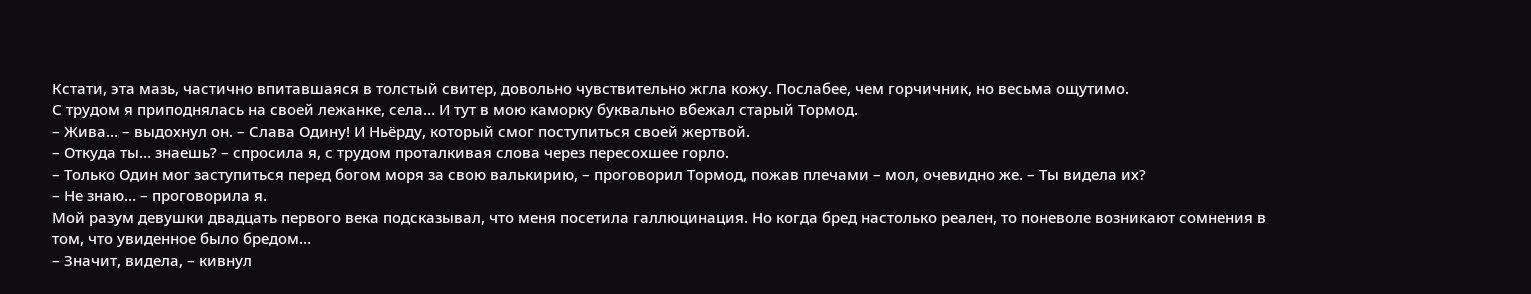Кстати, эта мазь, частично впитавшаяся в толстый свитер, довольно чувствительно жгла кожу. Послабее, чем горчичник, но весьма ощутимо.
С трудом я приподнялась на своей лежанке, села… И тут в мою каморку буквально вбежал старый Тормод.
– Жива… – выдохнул он. – Слава Одину! И Ньёрду, который смог поступиться своей жертвой.
– Откуда ты… знаешь? – спросила я, с трудом проталкивая слова через пересохшее горло.
– Только Один мог заступиться перед богом моря за свою валькирию, – проговорил Тормод, пожав плечами – мол, очевидно же. – Ты видела их?
– Не знаю… – проговорила я.
Мой разум девушки двадцать первого века подсказывал, что меня посетила галлюцинация. Но когда бред настолько реален, то поневоле возникают сомнения в том, что увиденное было бредом…
– Значит, видела, – кивнул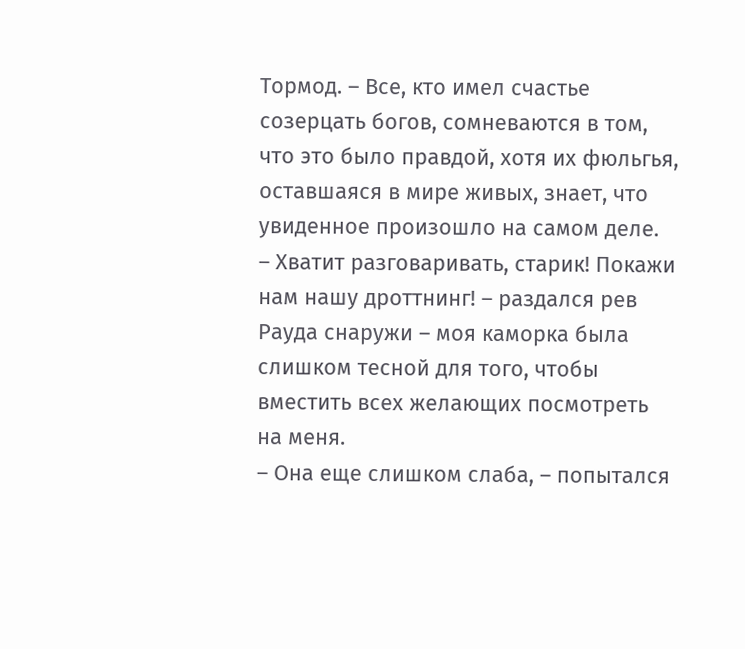Тормод. – Все, кто имел счастье созерцать богов, сомневаются в том, что это было правдой, хотя их фюльгья, оставшаяся в мире живых, знает, что увиденное произошло на самом деле.
– Хватит разговаривать, старик! Покажи нам нашу дроттнинг! – раздался рев Рауда снаружи – моя каморка была слишком тесной для того, чтобы вместить всех желающих посмотреть на меня.
– Она еще слишком слаба, – попытался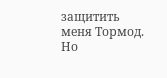защитить меня Тормод. Но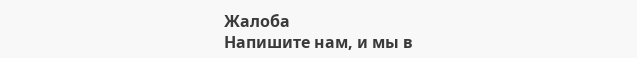Жалоба
Напишите нам, и мы в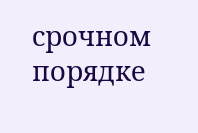срочном порядке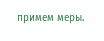примем меры.